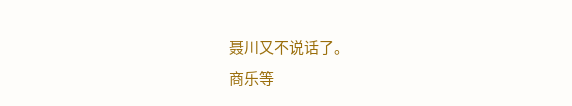聂川又不说话了。
商乐等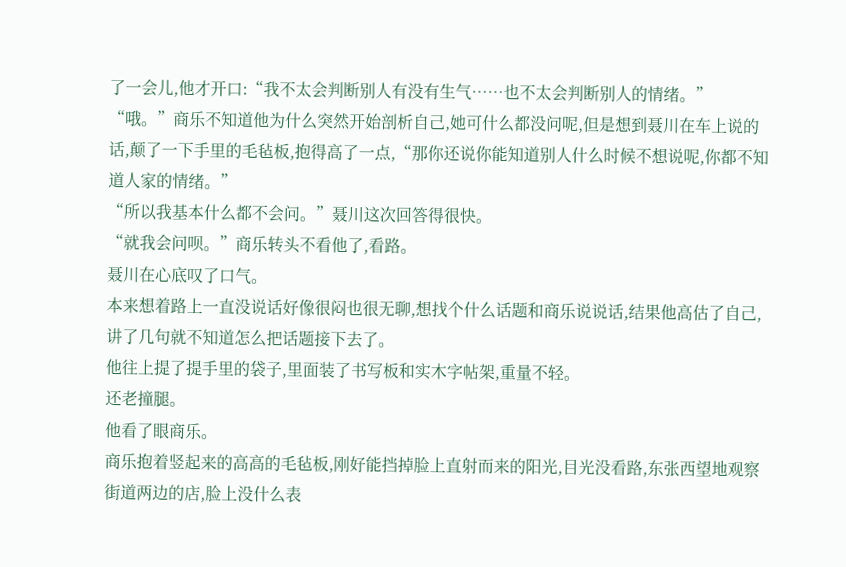了一会儿,他才开口:“我不太会判断别人有没有生气……也不太会判断别人的情绪。”
“哦。”商乐不知道他为什么突然开始剖析自己,她可什么都没问呢,但是想到聂川在车上说的话,颠了一下手里的毛毡板,抱得高了一点,“那你还说你能知道别人什么时候不想说呢,你都不知道人家的情绪。”
“所以我基本什么都不会问。”聂川这次回答得很快。
“就我会问呗。”商乐转头不看他了,看路。
聂川在心底叹了口气。
本来想着路上一直没说话好像很闷也很无聊,想找个什么话题和商乐说说话,结果他高估了自己,讲了几句就不知道怎么把话题接下去了。
他往上提了提手里的袋子,里面装了书写板和实木字帖架,重量不轻。
还老撞腿。
他看了眼商乐。
商乐抱着竖起来的高高的毛毡板,刚好能挡掉脸上直射而来的阳光,目光没看路,东张西望地观察街道两边的店,脸上没什么表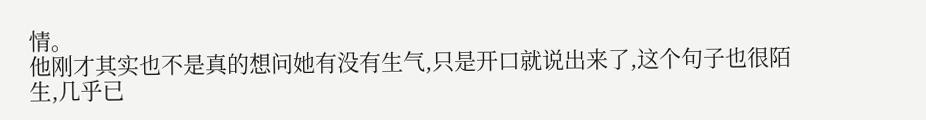情。
他刚才其实也不是真的想问她有没有生气,只是开口就说出来了,这个句子也很陌生,几乎已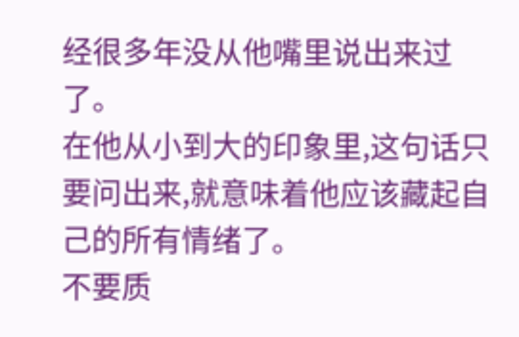经很多年没从他嘴里说出来过了。
在他从小到大的印象里,这句话只要问出来,就意味着他应该藏起自己的所有情绪了。
不要质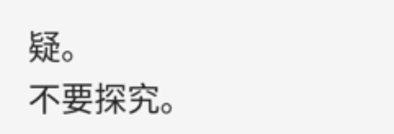疑。
不要探究。